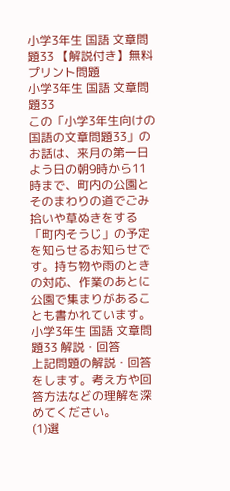小学3年生 国語 文章問題33 【解説付き】無料プリント問題
小学3年生 国語 文章問題33
この「小学3年生向けの国語の文章問題33」のお話は、来月の第一日よう日の朝9時から11時まで、町内の公園とそのまわりの道でごみ拾いや草ぬきをする「町内そうじ」の予定を知らせるお知らせです。持ち物や雨のときの対応、作業のあとに公園で集まりがあることも書かれています。
小学3年生 国語 文章問題33 解説・回答
上記問題の解説・回答をします。考え方や回答方法などの理解を深めてください。
(1)選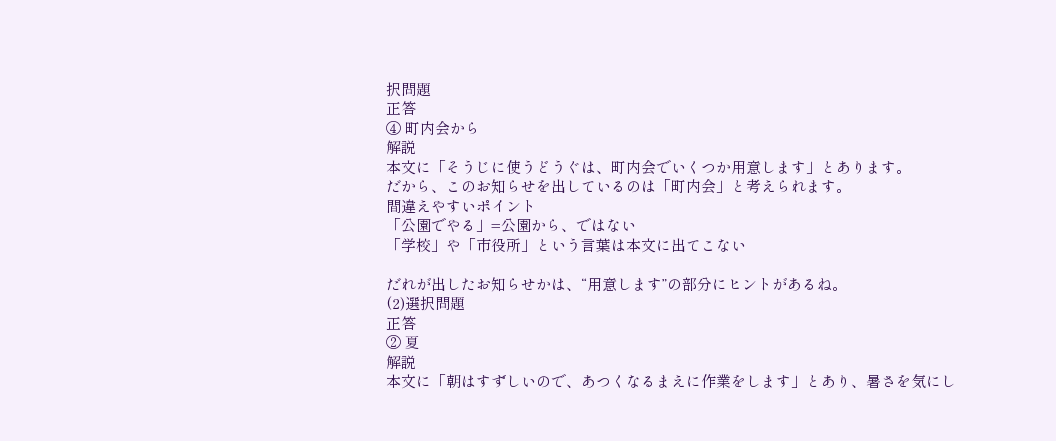択問題
正答
④ 町内会から
解説
本文に「そうじに使うどうぐは、町内会でいくつか用意します」とあります。
だから、このお知らせを出しているのは「町内会」と考えられます。
間違えやすいポイント
「公園でやる」=公園から、ではない
「学校」や「市役所」という言葉は本文に出てこない

だれが出したお知らせかは、“用意します”の部分にヒントがあるね。
(2)選択問題
正答
② 夏
解説
本文に「朝はすずしいので、あつくなるまえに作業をします」とあり、暑さを気にし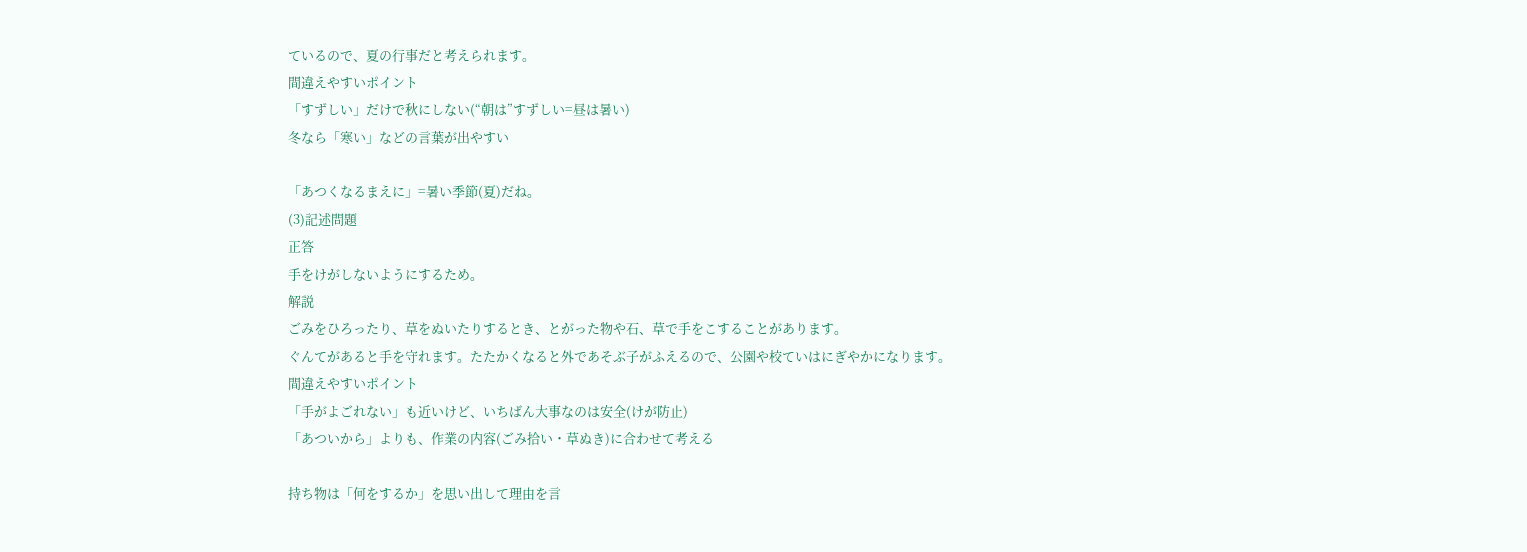ているので、夏の行事だと考えられます。
間違えやすいポイント
「すずしい」だけで秋にしない(“朝は”すずしい=昼は暑い)
冬なら「寒い」などの言葉が出やすい

「あつくなるまえに」=暑い季節(夏)だね。
(3)記述問題
正答
手をけがしないようにするため。
解説
ごみをひろったり、草をぬいたりするとき、とがった物や石、草で手をこすることがあります。
ぐんてがあると手を守れます。たたかくなると外であそぶ子がふえるので、公園や校ていはにぎやかになります。
間違えやすいポイント
「手がよごれない」も近いけど、いちばん大事なのは安全(けが防止)
「あついから」よりも、作業の内容(ごみ拾い・草ぬき)に合わせて考える

持ち物は「何をするか」を思い出して理由を言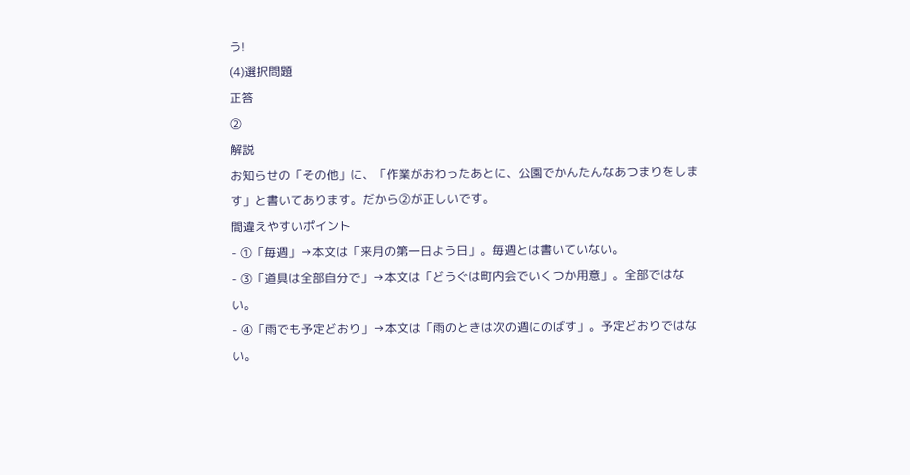う!
(4)選択問題
正答
②
解説
お知らせの「その他」に、「作業がおわったあとに、公園でかんたんなあつまりをします」と書いてあります。だから②が正しいです。
間違えやすいポイント
- ①「毎週」→本文は「来月の第一日よう日」。毎週とは書いていない。
- ③「道具は全部自分で」→本文は「どうぐは町内会でいくつか用意」。全部ではない。
- ④「雨でも予定どおり」→本文は「雨のときは次の週にのばす」。予定どおりではない。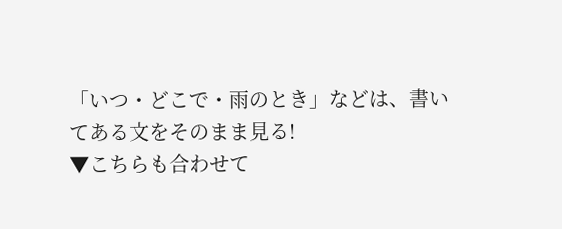「いつ・どこで・雨のとき」などは、書いてある文をそのまま見る!
▼こちらも合わせて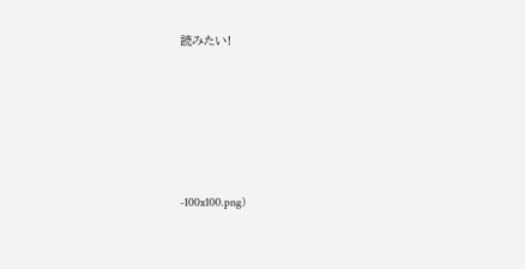読みたい!









-100x100.png)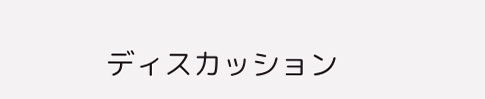ディスカッション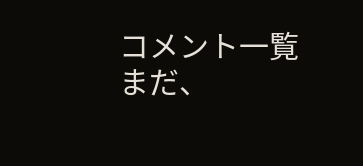コメント一覧
まだ、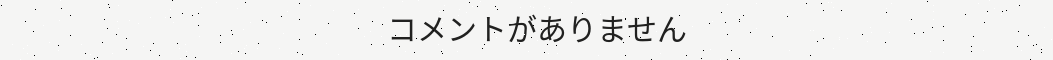コメントがありません